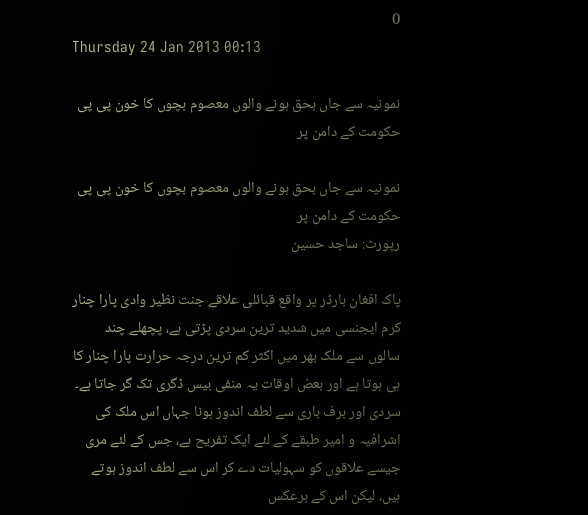0
Thursday 24 Jan 2013 00:13

نمونیہ سے جاں بحق ہونے والوں معصوم بچوں کا خون پی پی حکومت کے دامن پر

نمونیہ سے جاں بحق ہونے والوں معصوم بچوں کا خون پی پی حکومت کے دامن پر
رپورٹ: ساجد حسین

پاک افغان بارڈر پر واقع قبائلی علاقے جنت نظیر وادی پارا چنار کرم ایجنسی میں شدید ترین سردی پڑتی ہے، پچھلے چند سالوں سے ملک بھر میں اکثر کم ترین درجہ حرارت پارا چنار کا ہی ہوتا ہے اور بعض اوقات یہ منفی بیس ڈگری تک گر جاتا ہے۔ سردی اور برف باری سے لطف اندوز ہونا جہاں اس ملک کی اشرافیہ و امیر طبقے کے لئے ایک تفریح ہے، جس کے لئے مری جیسے علاقوں کو سہولیات دے کر اس سے لطف اندوز ہوتے ہیں، لیکن اس کے برعکس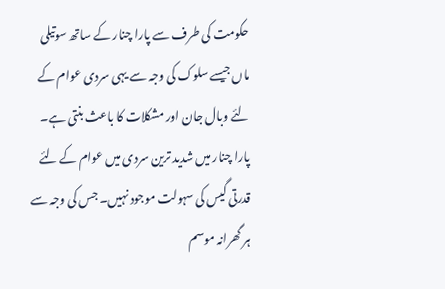حکومت کی طرف سے پارا چنار کے ساتھ سوتیلی ماں جیسے سلوک کی وجہ سے یہی سردی عوام کے لئے وبال جان اور مشکلات کا باعث بنتی ہے۔ پارا چنار میں شدید ترین سردی میں عوام کے لئے قدرتی گیس کی سہولت موجود نہیں۔ جس کی وجہ سے ہر گھرانہ موسم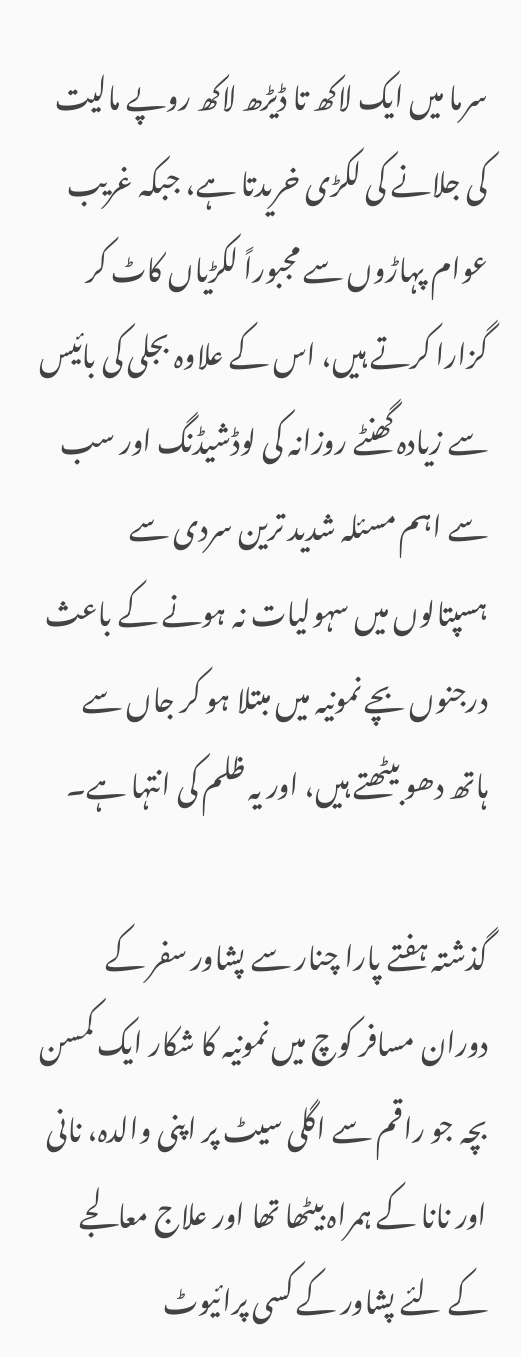سرما میں ایک لاکھ تا ڈیڑھ لاکھ روپے مالیت کی جلانے کی لکڑی خریدتا ہے، جبکہ غریب عوام پہاڑوں سے مجبوراً لکڑیاں کاٹ کر گزارا کرتے ہیں، اس کے علاوہ بجلی کی بائیس سے زیادہ گھنٹے روزانہ کی لوڈشیڈنگ اور سب سے اہم مسئلہ شدید ترین سردی سے ہسپتالوں میں سہولیات نہ ہونے کے باعث درجنوں بچے نمونیہ میں مبتلا ہو کر جاں سے ہاتھ دھو بیٹھتے ہیں، اور یہ ظلم کی انتہا ہے۔

گذشتہ ہفتے پارا چنار سے پشاور سفر کے دوران مسافر کوچ میں نمونیہ کا شکار ایک کمسن بچہ جو راقم سے اگلی سیٹ پر اپنی والدہ، نانی اور نانا کے ہمراہ بیٹھا تھا اور علاج معالجے کے لئے پشاور کے کسی پرائیوٹ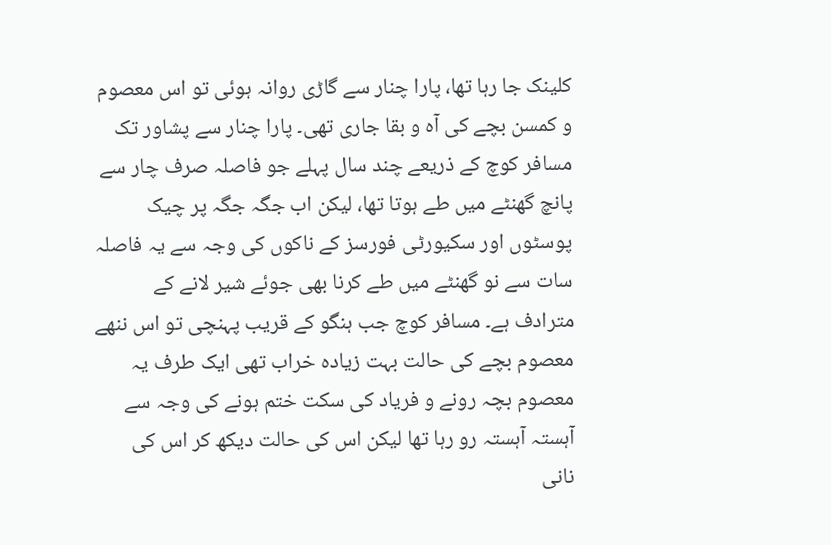کلینک جا رہا تھا، پارا چنار سے گاڑی روانہ ہوئی تو اس معصوم و کمسن بچے کی آہ و بقا جاری تھی۔ پارا چنار سے پشاور تک مسافر کوچ کے ذریعے چند سال پہلے جو فاصلہ صرف چار سے پانچ گھنٹے میں طے ہوتا تھا، لیکن اب جگہ جگہ پر چیک پوسٹوں اور سکیورٹی فورسز کے ناکوں کی وجہ سے یہ فاصلہ سات سے نو گھنٹے میں طے کرنا بھی جوئے شیر لانے کے مترادف ہے۔ مسافر کوچ جب ہنگو کے قریب پہنچی تو اس ننھے معصوم بچے کی حالت بہت زیادہ خراب تھی ایک طرف یہ معصوم بچہ رونے و فریاد کی سکت ختم ہونے کی وجہ سے آہستہ آہستہ رو رہا تھا لیکن اس کی حالت دیکھ کر اس کی نانی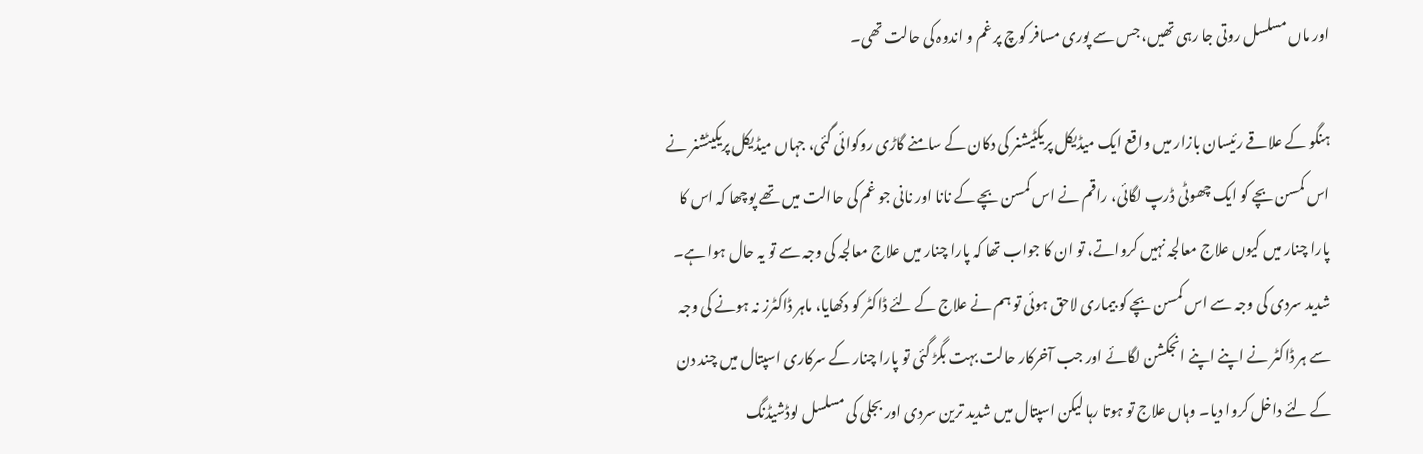اور ماں مسلسل روتی جا رہی تھیں، جس سے پوری مسافر کوچ پر غم و اندوہ کی حالت تھی۔

ہنگو کے علاقے رئیسان بازار میں واقع ایک میڈیکل پریکٹیشنر کی دکان کے سامنے گاڑی روکوائی گئی، جہاں میڈیکل پریکیٹشنر نے اس کمسن بچے کو ایک چھوٹی ڈرپ لگائی، راقم نے اس کمسن بچے کے نانا اور نانی جو غم کی حاالت میں تھے پوچھا کہ اس کا پارا چنار میں کیوں علاج معالجہ نہیں کرواتے، تو ان کا جواب تھا کہ پارا چنار میں علاج معالجہ کی وجہ سے تو یہ حال ہوا ہے۔ شدید سردی کی وجہ سے اس کمسن بچے کو بیماری لاحق ہوئی تو ہم نے علاج کے لئے ڈاکٹر کو دکھایا، ماہر ڈاکٹرز نہ ہونے کی وجہ سے ہر ڈاکٹر نے اپنے اپنے انجکشن لگائے اور جب آخرکار حالت بہت بگڑ گئی تو پارا چنار کے سرکاری اسپتال میں چند دن کے لئے داخل کروا دیا۔ وہاں علاج تو ہوتا رہا لیکن اسپتال میں شدید ترین سردی اور بجلی کی مسلسل لوڈشیڈنگ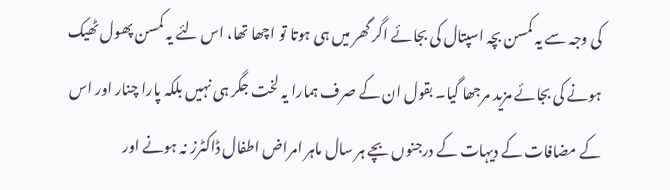کی وجہ سے یہ کمسن بچہ اسپتال کی بجائے اگر گھر میں ہی ہوتا تو اچھا تھا، اس لئے یہ کمسن پھول ٹھیک ہونے کی بجائے مزید مرجھا گیا۔ بقول ان کے صرف ہمارا یہ لخت جگر ہی نہیں بلکہ پارا چنار اور اس کے مضافات کے دیہات کے درجنوں بچے ہر سال ماہر امراض اطفال ڈاکٹرز نہ ہونے اور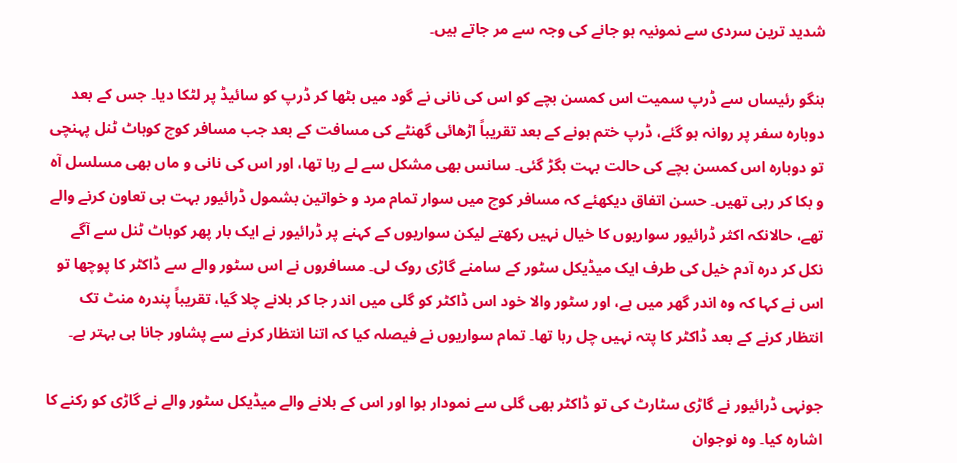شدید ترین سردی سے نمونیہ ہو جانے کی وجہ سے مر جاتے ہیں۔

ہنگو رئیساں سے ڈرپ سمیت اس کمسن بچے کو اس کی نانی نے گود میں بٹھا کر ڈرپ کو سائیڈ پر لٹکا دیا۔ جس کے بعد دوبارہ سفر پر روانہ ہو گئے، ڈرپ ختم ہونے کے بعد تقریباً اڑھائی گھنٹے کی مسافت کے بعد جب مسافر کوچ کوہاٹ ٹنل پہنچی تو دوبارہ اس کمسن بچے کی حالت بہت بگڑ گئی۔ سانس بھی مشکل سے لے رہا تھا، اور اس کی نانی و ماں بھی مسلسل آہ و بکا کر رہی تھیں۔ حسن اتفاق دیکھئے کہ مسافر کوچ میں سوار تمام مرد و خواتین بشمول ڈرائیور بہت ہی تعاون کرنے والے تھے، حالانکہ اکثر ڈرائیور سواریوں کا خیال نہیں رکھتے لیکن سواریوں کے کہنے پر ڈرائیور نے ایک بار پھر کوہاٹ ٹنل سے آگے نکل کر درہ آدم خیل کی طرف ایک میڈیکل سٹور کے سامنے گاڑی روک لی۔ مسافروں نے اس سٹور والے سے ڈاکٹر کا پوچھا تو اس نے کہا کہ وہ اندر گھر میں ہے، اور سٹور والا خود اس ڈاکٹر کو گلی میں اندر جا کر بلانے چلا گیا، تقریباً پندرہ منٹ تک انتظار کرنے کے بعد ڈاکٹر کا پتہ نہیں چل رہا تھا۔ تمام سواریوں نے فیصلہ کیا کہ اتنا انتظار کرنے سے پشاور جانا ہی بہتر ہے۔

جونہی ڈرائیور نے گاڑی سٹارٹ کی تو ڈاکٹر بھی گلی سے نمودار ہوا اور اس کے بلانے والے میڈیکل سٹور والے نے گاڑی کو رکنے کا اشارہ کیا۔ وہ نوجوان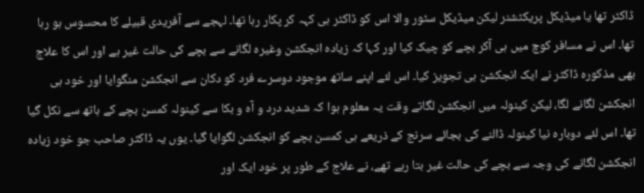ڈاکٹر تھا یا میڈیکل پریکٹشنر لیکن میڈیکل سٹور والا اس کو ڈاکٹر ہی کہہ کر پکار رہا تھا۔ لہجے سے آفریدی قبیلے کا محسوس ہو رہا تھا۔ اس نے مسافر کوچ میں ہی آکر بچے کو چیک کیا اور کہا کہ زیادہ انجکشن وغیرہ لگانے سے بچے کی حالت غیر ہے اور اس کا علاج بھی مذکورہ ڈاکٹر نے ایک انجکشن ہی تجویز کیا۔ اس لئے اپنے ساتھ موجود دوسرے فرد کو دکان سے انجکشن منگوایا اور خود ہی انجکشن لگانے لگا، لیکن کینولہ میں انجکشن لگاتے وقت یہ معلوم ہوا کہ شدید درد و آہ و بکا سے کینولہ کمسن بچے کے ہاتھ سے نکل گیا تھا۔ اس لئے دوبارہ نیا کینولہ ڈالنے کی بجائے سرنج کے ذریعے ہی کمسن بچے کو انجکشن لگوایا گیا۔ یوں یہ ڈاکٹر صاحب جو خود زیادہ انجکشن لگانے کی وجہ سے بچے کی حالت غیر بتا رہے تھے، نے علاج کے طور پر خود ایک اور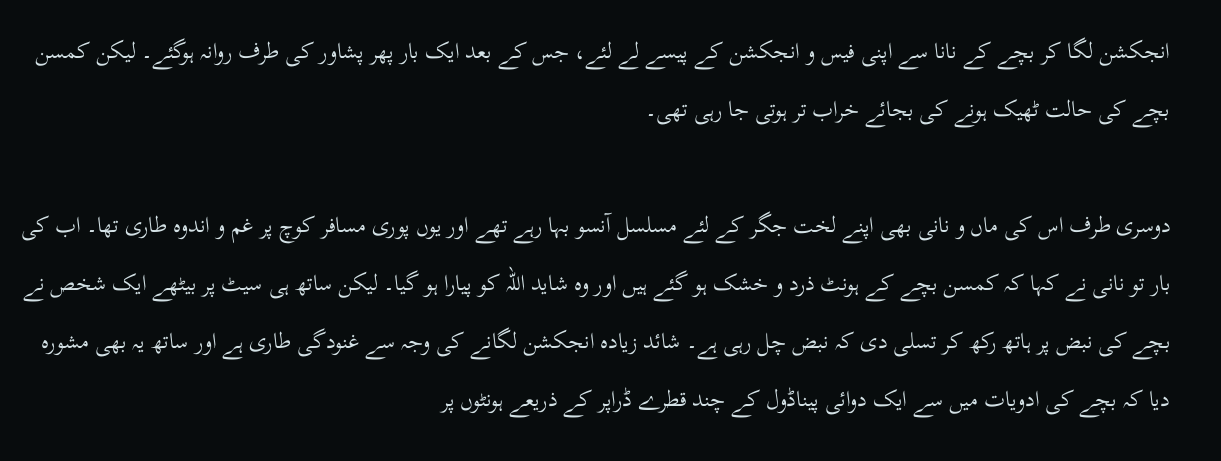انجکشن لگا کر بچے کے نانا سے اپنی فیس و انجکشن کے پیسے لے لئے، جس کے بعد ایک بار پھر پشاور کی طرف روانہ ہوگئے۔ لیکن کمسن بچے کی حالت ٹھیک ہونے کی بجائے خراب تر ہوتی جا رہی تھی۔

دوسری طرف اس کی ماں و نانی بھی اپنے لخت جگر کے لئے مسلسل آنسو بہا رہے تھے اور یوں پوری مسافر کوچ پر غم و اندوہ طاری تھا۔ اب کی بار تو نانی نے کہا کہ کمسن بچے کے ہونٹ ذرد و خشک ہو گئے ہیں اور وہ شاید اللہ کو پیارا ہو گیا۔ لیکن ساتھ ہی سیٹ پر بیٹھے ایک شخص نے بچے کی نبض پر ہاتھ رکھ کر تسلی دی کہ نبض چل رہی ہے۔ شائد زیادہ انجکشن لگانے کی وجہ سے غنودگی طاری ہے اور ساتھ یہ بھی مشورہ دیا کہ بچے کی ادویات میں سے ایک دوائی پیناڈول کے چند قطرے ڈراپر کے ذریعے ہونٹوں پر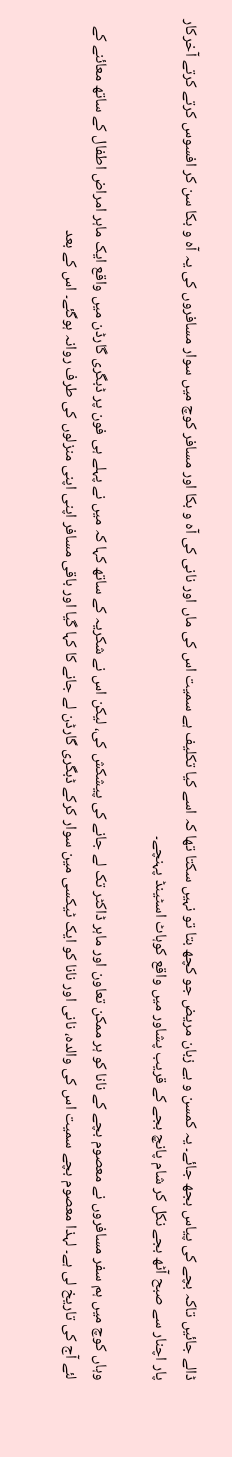ڈالے جائیں تاکہ بچے کی پیاس بجھ جائے۔ یہ کمسن و بے زبان مریض جو کچھ بتا تو نہیں سکتا تھا کہ اسے کیا تکلیف ہے سمیت اس کی ماں اور نانی کی آہ و بکا اور مسافر کوچ میں سوار مسافروں کی یہ آہ و بکا سن کر افسوس کرتے کرتے آخرکار پار اچنار سے صبح آٹھ بجے نکل کر شام پانچ بجے کے قریب پشاور میں واقع کوہاٹ اسٹینڈ پہنچے۔

وہاں کوچ میں ہم سفر مسافروں نے معصوم بچے کے نانا کو ہر ممکن تعاون اور ماہر ڈاکٹر تک لے جانے کی پیشکش کی، لیکن اس نے شکریہ کے ساتھ کہا کہ میں نے پہلے ہی فون پر ڈبگری گارڈن میں واقع ایک ماہر امراض اطفال کے ساتھ معائنے کے لئے آج کی تاریخ لی ہے۔ لہذا معصوم بچے سمیت اس کی والدہ، نانی اور نانا کو ایک ٹیکسی مین سوار کرکے ڈبگری گارڈن لے جانے کا کہا گیا اور باقی مسافر اپنی اپنی منزلوں کی طرف روانہ ہوگئے۔ اس کے بعد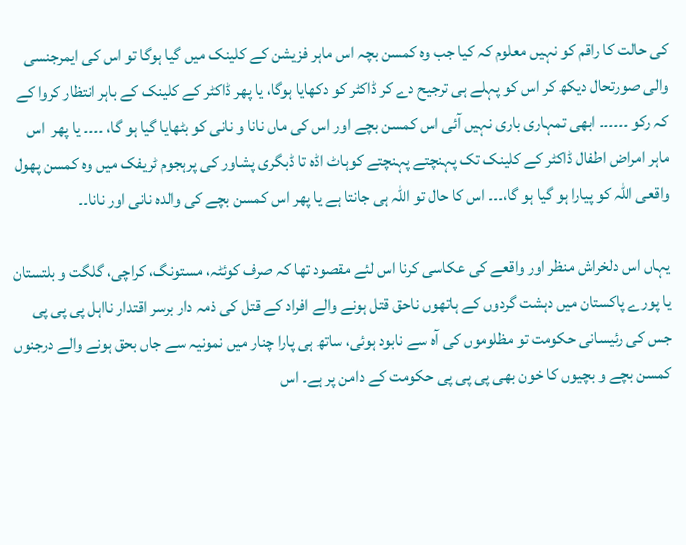کی حالت کا راقم کو نہیں معلوم کہ کیا جب وہ کمسن بچہ اس ماہر فزیشن کے کلینک میں گیا ہوگا تو اس کی ایمرجنسی والی صورتحال دیکھ کر اس کو پہلے ہی ترجیح دے کر ڈاکٹر کو دکھایا ہوگا، یا پھر ڈاکٹر کے کلینک کے باہر انتظار کروا کے کہ رکو ۔۔۔۔۔۔ ابھی تمہاری باری نہیں آئی اس کمسن بچے اور اس کی ماں نانا و نانی کو بٹھایا گیا ہو گا، ۔۔۔۔ یا پھر  اس ماہر امراض اطفال ڈاکٹر کے کلینک تک پہنچتے پہنچتے کوہاٹ اڈہ تا ڈبگری پشاور کی پرہجوم ٹریفک میں وہ کمسن پھول واقعی اللہ کو پیارا ہو گیا ہو گا،۔۔۔ اس کا حال تو اللہ ہی جانتا ہے یا پھر اس کمسن بچے کی والدہ نانی اور نانا۔۔

یہاں اس دلخراش منظر اور واقعے کی عکاسی کرنا اس لئے مقصود تھا کہ صرف کوئٹہ، مستونگ، کراچی، گلگت و بلتستان یا پورے پاکستان میں دہشت گردوں کے ہاتھوں ناحق قتل ہونے والے افراد کے قتل کی ذمہ دار برسر اقتدار نااہل پی پی پی جس کی رئیسانی حکومت تو مظلوموں کی آہ سے نابود ہوئی، ساتھ ہی پارا چنار میں نمونیہ سے جاں بحق ہونے والے درجنوں کمسن بچے و بچیوں کا خون بھی پی پی پی حکومت کے دامن پر ہے۔ اس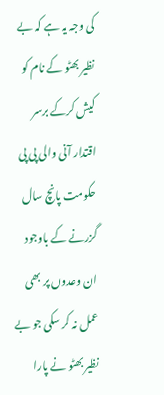کی وجہ یہ ہے کہ بے نظیر بھٹو کے نام کو کیش کرکے برسر اقتدار آنی والی پی پی حکومت پانچ سال گزرنے کے باوجود ان وعدوں پر بھی عمل نہ کر سکی جو بے نظیر بھٹو نے پارا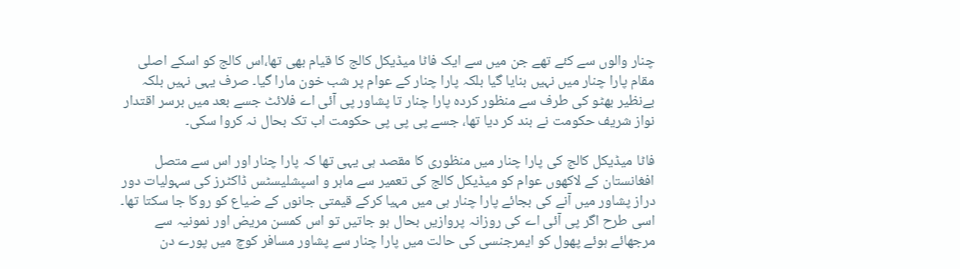چنار والوں سے کئے تھے جن میں سے ایک فاٹا میڈیکل کالج کا قیام بھی تھا،اس کالج کو اسکے اصلی مقام پارا چنار میں نہیں بنایا گیا بلکہ پارا چنار کے عوام پر شب خون مارا گیا۔ صرف یہی نہیں بلکہ بےنظیر بھٹو کی طرف سے منظور کردہ پارا چنار تا پشاور پی آئی اے فلائٹ جسے بعد میں برسر اقتدار نواز شریف حکومت نے بند کر دیا تھا، جسے پی پی پی حکومت اب تک بحال نہ کروا سکی۔

فاٹا میڈیکل کالج کی پارا چنار میں منظوری کا مقصد ہی یہی تھا کہ پارا چنار اور اس سے متصل افغانستان کے لاکھوں عوام کو میڈیکل کالج کی تعمیر سے ماہر و اسپشلیسٹس ڈاکٹرز کی سہولیات دور دراز پشاور میں آنے کی بجائے پارا چنار ہی میں مہیا کرکے قیمتی جانوں کے ضیاع کو روکا جا سکتا تھا۔ اسی طرح اگر پی آئی اے کی روزانہ پروازیں بحال ہو جاتیں تو اس کمسن مریض اور نمونیہ سے مرجھائے ہوئے پھول کو ایمرجنسی کی حالت میں پارا چنار سے پشاور مسافر کوچ میں پورے دن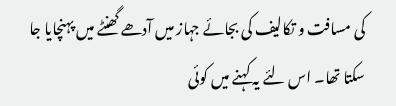کی مسافت و تکالیف کی بجائے جہاز میں آدھے گھنٹے میں پہنچایا جا سکتا تھا۔ اس لئے یہ کہنے میں کوئی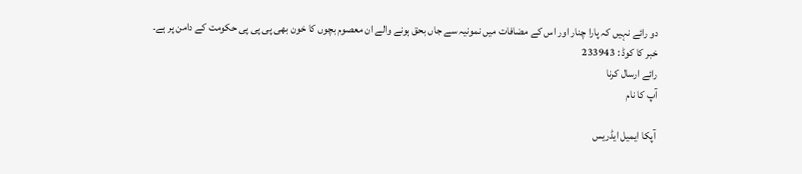دو رائے نہیں کہ پارا چنار اور اس کے مضافات میں نمونیہ سے جاں بحق ہونے والے ان معصوم بچوں کا خون بھی پی پی پی حکومت کے دامن پر ہے۔
خبر کا کوڈ : 233943
رائے ارسال کرنا
آپ کا نام

آپکا ایمیل ایڈریس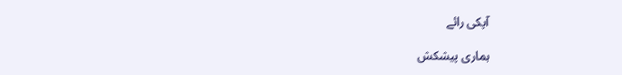آپکی رائے

ہماری پیشکش